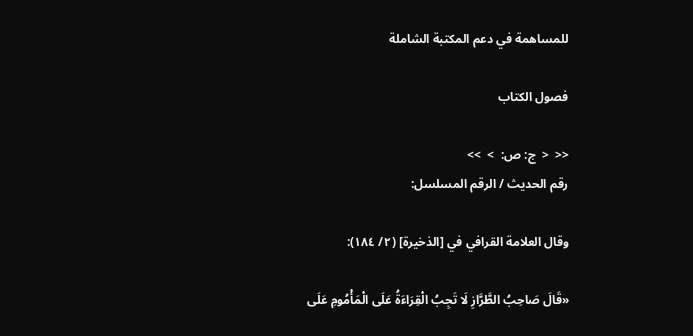للمساهمة في دعم المكتبة الشاملة

فصول الكتاب

<<  <  ج: ص:  >  >>
رقم الحديث / الرقم المسلسل:

وقال العلامة القرافي في [الذخيرة] (٢/ ١٨٤):

«قَالَ صَاحِبُ الطَّرَّازِ لَا تَجِبُ الْقِرَاءَةُ عَلَى الْمَأْمُومِ عَلَى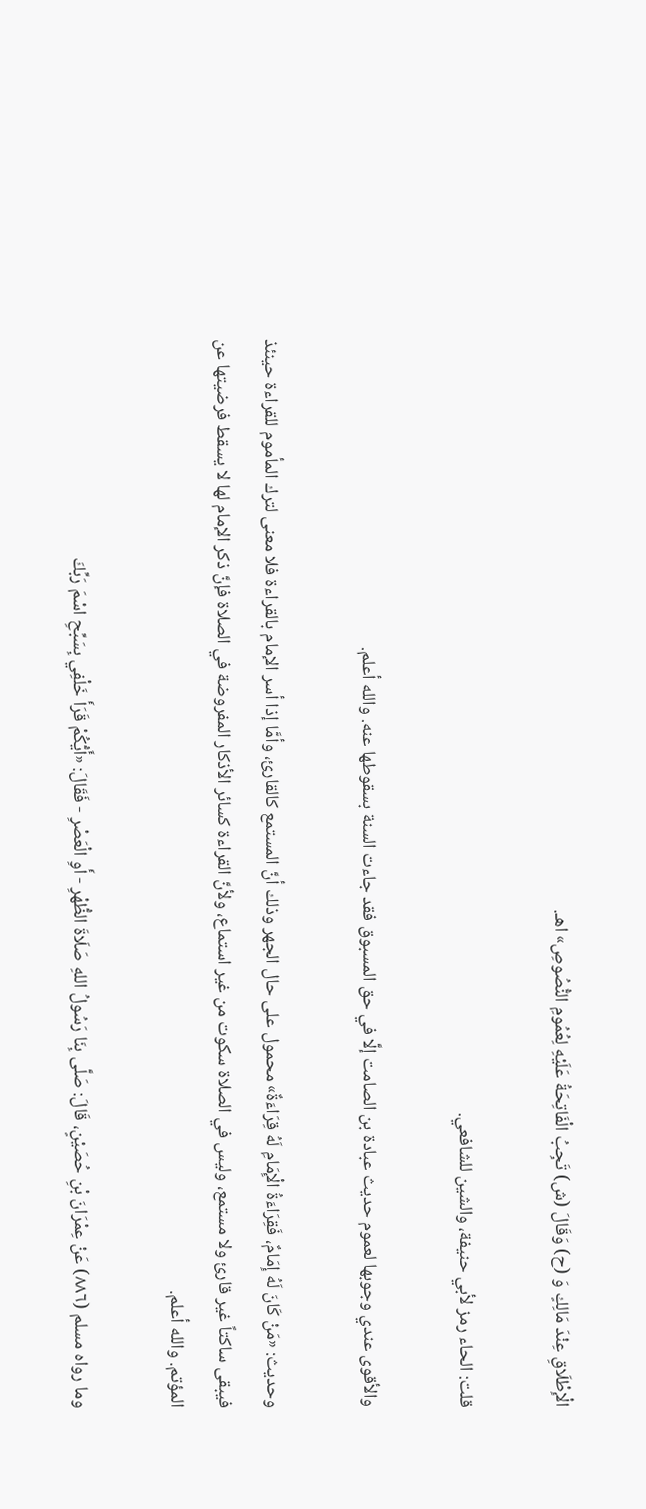الْإِطْلَاقِ عِنْدَ مَالِكٍ وَ (ح) وَقَالَ (ش) تَجِبُ الْفَاتِحَةُ عَلَيْهِ لِعُمُومِ النُّصُوصِ» اهـ.

قلت: الحاء رمز لأبي حنيفة، والشين للشافعي.

والأقوى عندي وجوبها لعموم حديث عبادة بن الصامت إلَّا في حق المسبوق فقد جاءت السنة بسقوطها عنه. والله أعلم.

وحديث: «مَنْ كَانَ لَهُ إِمَامٌ، فَقِرَاءَةُ الْإِمَامِ لَهُ قِرَاءَةٌ» محمول على حال الجهر وذلك أنَّ المستمع كالقارئ، وأمَّا إذا أسر الإمام بالقراءة فلا معنى لترك المأموم للقراءة حينئذ فيبقى ساكتاً غير قارئ ولا مستمع، وليس في الصلاة سكوت من غير استماع، ولأنَّ القراءة كسائر الأذكار المفروضة في الصلاة فإنَّ ذكر الإمام لها لا يسقط فرضيتها عن المؤتم. والله أعلم.

وما رواه مسلم (٨٨٦) عَنْ عِمْرَانَ بْنِ حُصَيْنٍ، قَالَ: صَلَّى بِنَا رَسُولُ اللهِ صَلَاةَ الظُّهْرِ - أَوِ الْعَصْرِ - فَقَالَ: «أَيُّكُمْ قَرَأَ خَلْفِي بِسَبِّحِ اسْمَ رَبِّكَ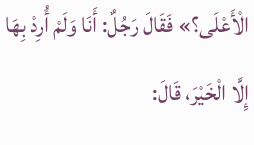الْأَعْلَى؟» فَقَالَ رَجُلٌ: أَنَا وَلَمْ أُرِدْ بِهَا إِلَّا الْخَيْرَ، قَالَ: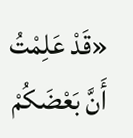«قَدْ عَلِمْتُ أَنَّ بَعْضَكُمْ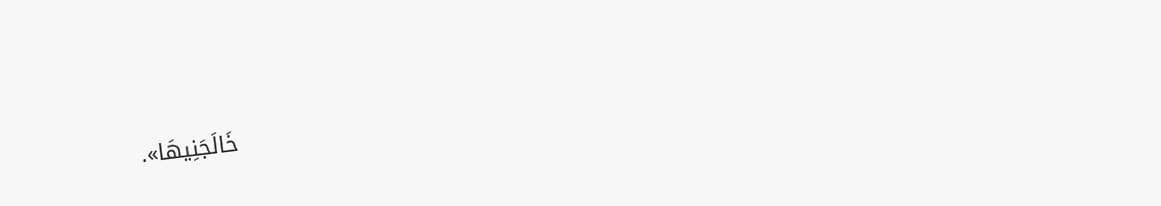خَالَجَنِيهَا».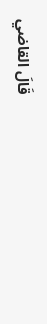قَالَ القاضي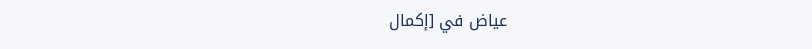عياض في [إكمال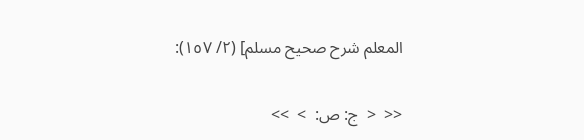المعلم شرح صحيح مسلم] (٢/ ١٥٧):

<<  <  ج: ص:  >  >>